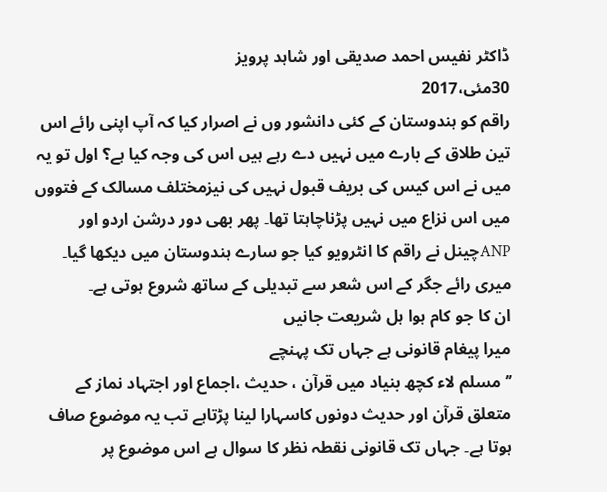ڈاکٹر نفیس احمد صدیقی اور شاہد پرویز
30مئی،2017
راقم کو ہندوستان کے کئی دانشور وں نے اصرار کیا کہ آپ اپنی رائے اس تین طلاق کے بارے میں نہیں دے رہے ہیں اس کی وجہ کیا ہے؟ اول تو یہ میں نے اس کیس کی بریف قبول نہیں کی نیزمختلف مسالک کے فتووں میں اس نزاع میں نہیں پڑناچاہتا تھا۔ پھر بھی دور درشن اردو اور ANPچینل نے راقم کا انٹرویو کیا جو سارے ہندوستان میں دیکھا گیا۔ میری رائے جگر کے اس شعر سے تبدیلی کے ساتھ شروع ہوتی ہے۔
ان کا جو کام ہوا ہل شریعت جانیں
میرا پیغام قانونی ہے جہاں تک پہنچے
’’ مسلم لاء کچھ بنیاد میں قرآن ، حدیث ،اجماع اور اجتہاد نماز کے متعلق قرآن اور حدیث دونوں کاسہارا لینا پڑتاہے تب یہ موضوع صاف ہوتا ہے۔ جہاں تک قانونی نقطہ نظر کا سوال ہے اس موضوع پر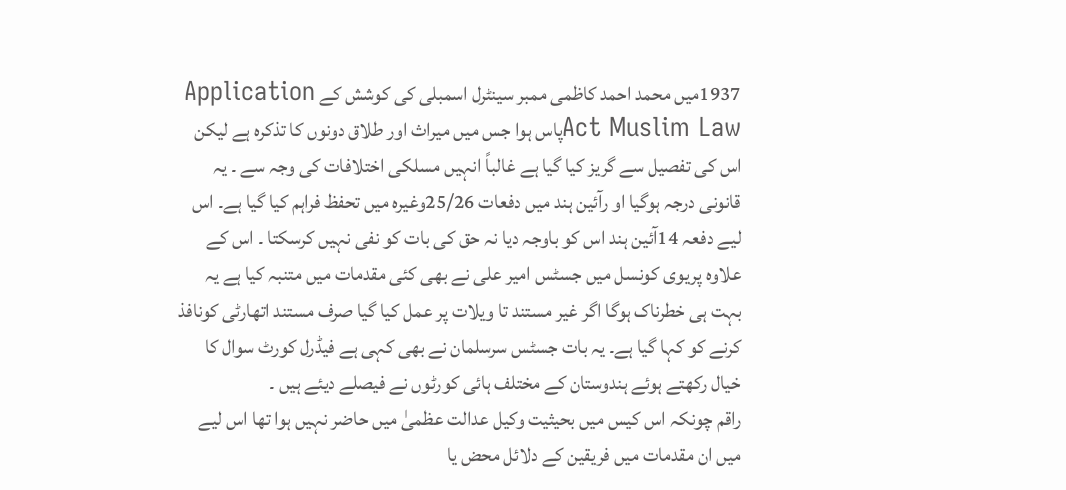1937میں محمد احمد کاظمی ممبر سینٹرل اسمبلی کی کوشش کے Application Act Muslim Lawپاس ہوا جس میں میراث اور طلاق دونوں کا تذکرہ ہے لیکن اس کی تفصیل سے گریز کیا گیا ہے غالباً انہیں مسلکی اختلافات کی وجہ سے ۔ یہ قانونی درجہ ہوگیا او رآئین ہند میں دفعات 25/26وغیرہ میں تحفظ فراہم کیا گیا ہے۔ اس لیے دفعہ 14آئین ہند اس کو باوجہ دیا نہ حق کی بات کو نفی نہیں کرسکتا ۔ اس کے علاوہ پریوی کونسل میں جسٹس امیر علی نے بھی کئی مقدمات میں متنبہ کیا ہے یہ بہت ہی خطرناک ہوگا اگر غیر مستند تا ویلات پر عمل کیا گیا صرف مستند اتھارٹی کونافذ کرنے کو کہا گیا ہے۔ یہ بات جسٹس سرسلمان نے بھی کہی ہے فیڈرل کورٹ سوال کا خیال رکھتے ہوئے ہندوستان کے مختلف ہائی کورٹوں نے فیصلے دیئے ہیں ۔
راقم چونکہ اس کیس میں بحیثیت وکیل عدالت عظمیٰ میں حاضر نہیں ہوا تھا اس لیے میں ان مقدمات میں فریقین کے دلائل محض یا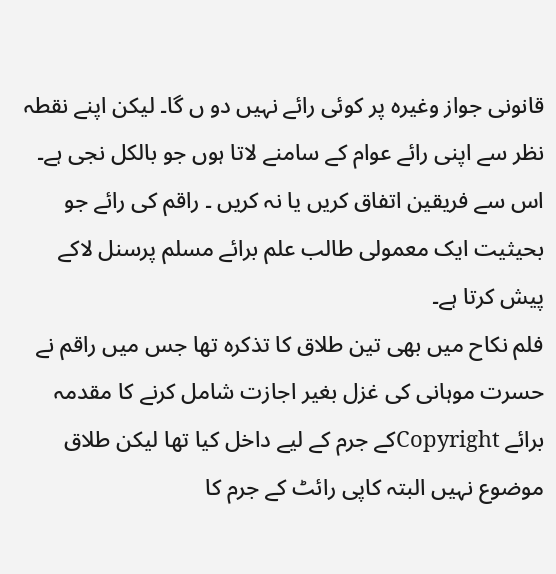قانونی جواز وغیرہ پر کوئی رائے نہیں دو ں گا۔ لیکن اپنے نقطہ نظر سے اپنی رائے عوام کے سامنے لاتا ہوں جو بالکل نجی ہے۔ اس سے فریقین اتفاق کریں یا نہ کریں ۔ راقم کی رائے جو بحیثیت ایک معمولی طالب علم برائے مسلم پرسنل لاکے پیش کرتا ہے۔
فلم نکاح میں بھی تین طلاق کا تذکرہ تھا جس میں راقم نے حسرت موہانی کی غزل بغیر اجازت شامل کرنے کا مقدمہ برائے Copyrightکے جرم کے لیے داخل کیا تھا لیکن طلاق موضوع نہیں البتہ کاپی رائٹ کے جرم کا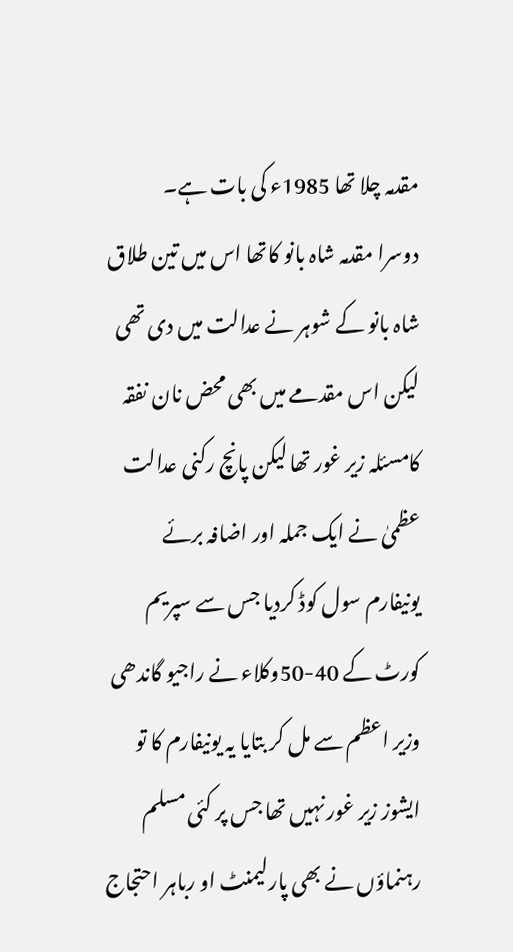مقدمہ چلا تھا 1985ء کی بات ہے۔
دوسرا مقدمہ شاہ بانو کاتھا اس میں تین طلاق شاہ بانو کے شوہر نے عدالت میں دی تھی لیکن اس مقدمے میں بھی محض نان نفقہ کامسئلہ زیر غور تھا لیکن پانچ رکنی عدالت عظمیٰ نے ایک جملہ اور اضافہ برئے یونیفارم سول کوڈ کردیا جس سے سپریم کورٹ کے 40-50وکلاء نے راجیو گاندھی وزیر اعظم سے مل کر بتایا یہ یونیفارم کا تو ایشوز زیر غور نہیں تھا جس پر کئی مسلم رہنماؤں نے بھی پارلیمنٹ او رباہر احتجاج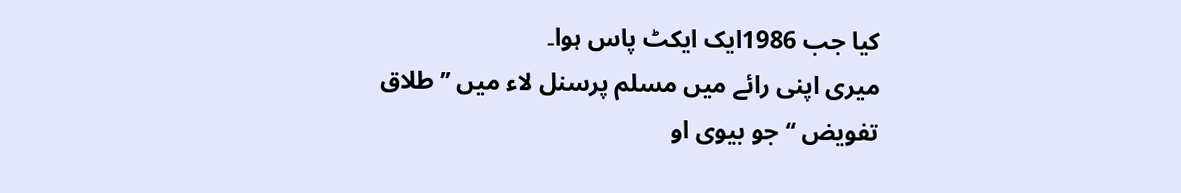کیا جب 1986ایک ایکٹ پاس ہوا۔
میری اپنی رائے میں مسلم پرسنل لاء میں ’’ طلاق تفویض ‘‘ جو بیوی او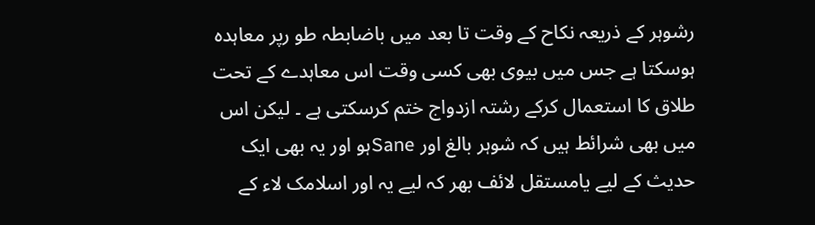رشوہر کے ذریعہ نکاح کے وقت تا بعد میں باضابطہ طو رپر معاہدہ ہوسکتا ہے جس میں بیوی بھی کسی وقت اس معاہدے کے تحت طلاق کا استعمال کرکے رشتہ ازدواج ختم کرسکتی ہے ۔ لیکن اس میں بھی شرائط ہیں کہ شوہر بالغ اور Saneہو اور یہ بھی ایک حدیث کے لیے یامستقل لائف بھر کہ لیے یہ اور اسلامک لاء کے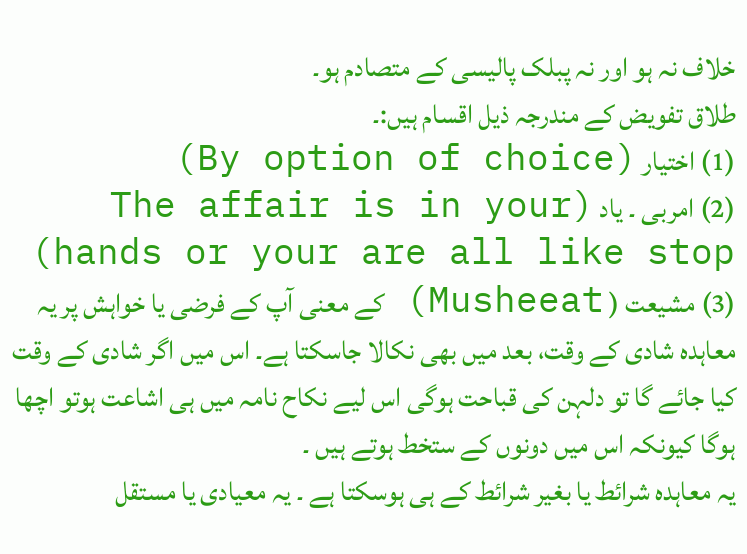خلاف نہ ہو اور نہ پبلک پالیسی کے متصادم ہو۔
طلاق تفویض کے مندرجہ ذیل اقسام ہیں:۔
(1) اختیار (By option of choice)
(2) امربی ۔ یاد (The affair is in your hands or your are all like stop)
(3) مشیعت ( Musheeat) کے معنی آپ کے فرضی یا خواہش پر یہ معاہدہ شادی کے وقت، بعد میں بھی نکالا جاسکتا ہے۔ اس میں اگر شادی کے وقت کیا جائے گا تو دلہن کی قباحت ہوگی اس لیے نکاح نامہ میں ہی اشاعت ہوتو اچھا ہوگا کیونکہ اس میں دونوں کے ستخط ہوتے ہیں ۔
یہ معاہدہ شرائط یا بغیر شرائط کے ہی ہوسکتا ہے ۔ یہ معیادی یا مستقل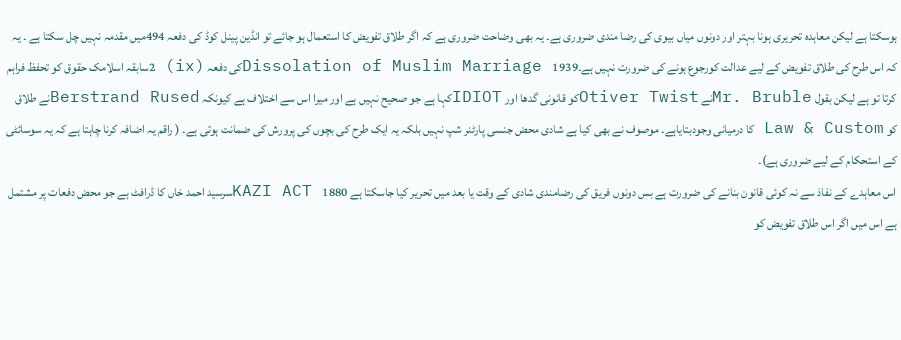ہوسکتا ہے لیکن معاہدہ تحریری ہونا بہتر اور دونوں میاں بیوی کی رضا مندی ضروری ہے۔ یہ بھی وضاحت ضروری ہے کہ اگر طلاق تفویض کا استعمال ہو جائے تو انڈین پینل کوڈ کی دفعہ 494میں مقدمہ نہیں چل سکتا ہے ۔ یہ کہ اس طرح کی طلاق تفویض کے لیے عدالت کورجوع ہونے کی ضرورت نہیں ہے۔Dissolation of Muslim Marriage 1939کی دفعہ (ix) 2سابقہ اسلامک حقوق کو تحفظ فراہم کرتا تو ہے لیکن بقول Mr. Brubleنے Otiver Twistکو قانونی گدھا اور IDIOTکہا ہے جو صحیح نہیں ہے اور میرا اس سے اختلاف ہے کیونکہ Berstrand Rusedنے طلاق کو Law & Custom کا درمیانی وجودبتایاہے۔ موصوف نے بھی کیا ہے شادی محض جنسی پارٹنر شپ نہیں بلکہ یہ ایک طرح کی بچوں کی پرورش کی ضمانت ہوتی ہے۔ ( راقم یہ اضافہ کرنا چاہتا ہے کہ یہ سوسائٹی کے استحکام کے لیے ضروری ہے)۔
اس معاہدے کے نفاذ سے نہ کوئی قانون بنانے کی ضرورت ہے بس دونوں فریق کی رضامندی شادی کے وقت یا بعد میں تحریر کیا جاسکتا ہے KAZI ACT 1880سرسید احمد خاں کا ڈرافٹ ہے جو محض دفعات پر مشتمل ہے اس میں اگر اس طلاق تفویض کو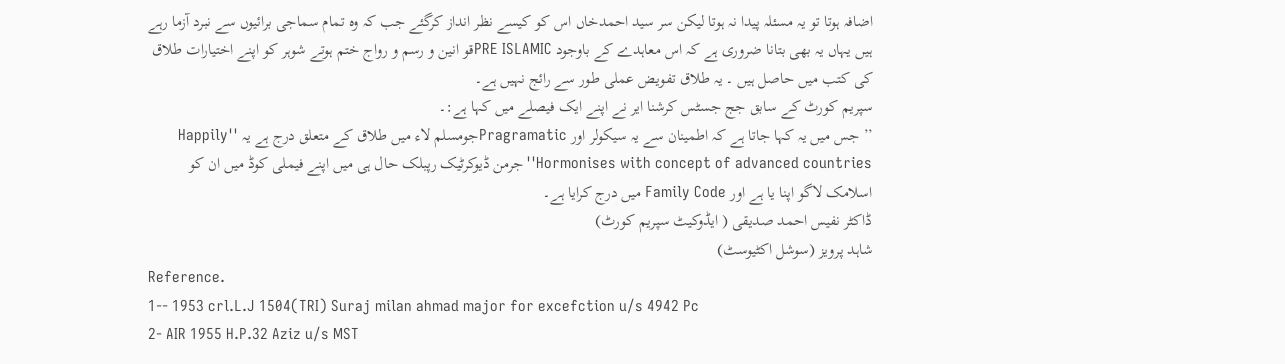اضافہ ہوتا تو یہ مسئلہ پیدا نہ ہوتا لیکن سر سید احمدخاں اس کو کیسے نظر انداز کرگئے جب کہ وہ تمام سماجی برائیوں سے نبرد آزما رہے ہیں یہاں یہ بھی بتانا ضروری ہے کہ اس معاہدے کے باوجود PRE ISLAMICقو انین و رسم و رواج ختم ہوتے شوہر کو اپنے اختیارات طلاق کی کتب میں حاصل ہیں ۔ یہ طلاق تفویض عملی طور سے رائج نہیں ہے۔
سپریم کورٹ کے سابق جج جسٹس کرشنا ایر نے اپنے ایک فیصلے میں کہا ہے:۔
’’ جس میں یہ کہا جاتا ہے کہ اطمینان سے یہ سیکولر اور Pragramaticجومسلم لاء میں طلاق کے متعلق درج ہے یہ ''Happily Hormonises with concept of advanced countries''جرمن ڈیوکرٹیک رپبلک حال ہی میں اپنے فیملی کوڈ میں ان کو اسلامک لاگو اپنا یا ہے اور Family Code میں درج کرایا ہے۔
ڈاکٹر نفیس احمد صدیقی ( ایڈوکیٹ سپریم کورٹ)
شاہد پرویز (سوشل اکٹیوسٹ)
Reference.
1-- 1953 crl.L.J 1504(TRI) Suraj milan ahmad major for excefction u/s 4942 Pc
2- AIR 1955 H.P.32 Aziz u/s MST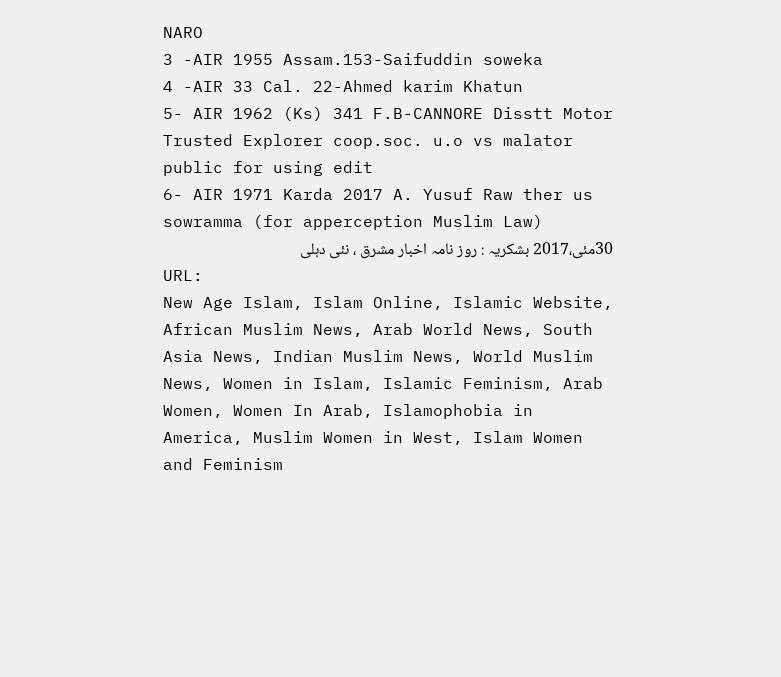NARO
3 -AIR 1955 Assam.153-Saifuddin soweka
4 -AIR 33 Cal. 22-Ahmed karim Khatun
5- AIR 1962 (Ks) 341 F.B-CANNORE Disstt Motor Trusted Explorer coop.soc. u.o vs malator public for using edit
6- AIR 1971 Karda 2017 A. Yusuf Raw ther us sowramma (for apperception Muslim Law)
30مئی،2017 بشکریہ : روز نامہ اخبار مشرق ، نئی دہلی
URL:
New Age Islam, Islam Online, Islamic Website, African Muslim News, Arab World News, South Asia News, Indian Muslim News, World Muslim News, Women in Islam, Islamic Feminism, Arab Women, Women In Arab, Islamophobia in America, Muslim Women in West, Islam Women and Feminism